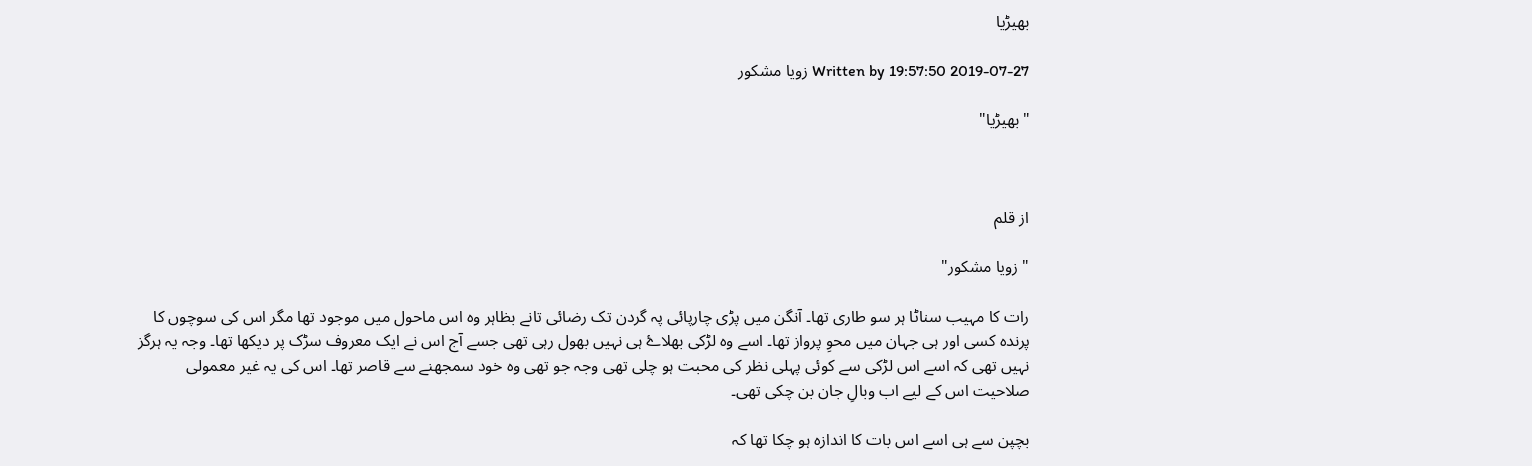بھیڑیا

2019-07-27 19:57:50 Written by زویا مشکور

"بھیڑیا"



از قلم

" زویا مشکور"

رات کا مہیب سناٹا ہر سو طاری تھا۔ آنگن میں پڑی چارپائی پہ گردن تک رضائی تانے بظاہر وہ اس ماحول میں موجود تھا مگر اس کی سوچوں کا پرندہ کسی اور ہی جہان میں محوِ پرواز تھا۔ اسے وہ لڑکی بھلاۓ ہی نہیں بھول رہی تھی جسے آج اس نے ایک معروف سڑک پر دیکھا تھا۔ وجہ یہ ہرگز نہیں تھی کہ اسے اس لڑکی سے کوئی پہلی نظر کی محبت ہو چلی تھی وجہ جو تھی وہ خود سمجھنے سے قاصر تھا۔ اس کی یہ غیر معمولی صلاحیت اس کے لیے اب وبالِ جان بن چکی تھی۔

بچپن سے ہی اسے اس بات کا اندازہ ہو چکا تھا کہ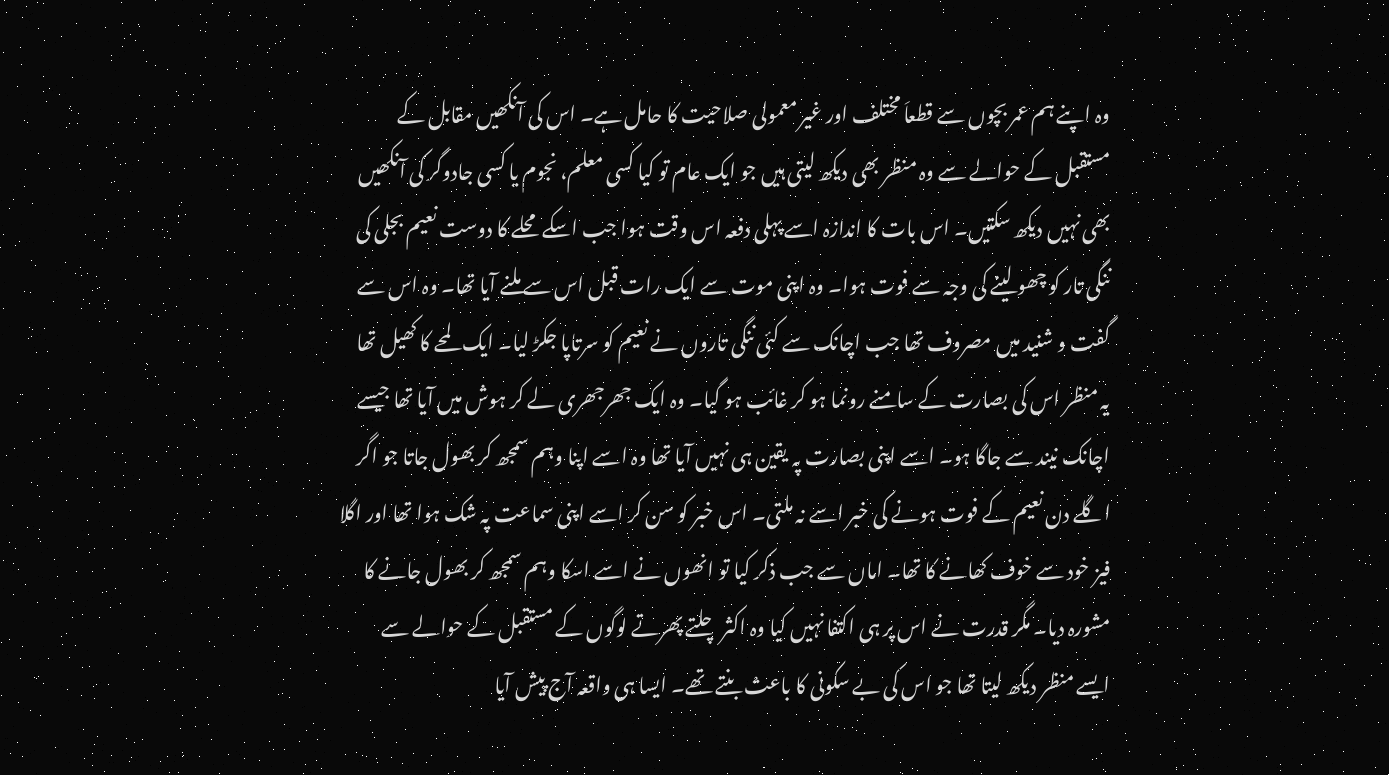وہ اپنے ہم عمر بچوں سے قطعاَ مختلف اور غیر معمولی صلاحیت کا حامل ہے۔ اس کی آنکھیں مقابل کے مستقبل کے حوالے سے وہ منظر بھی دیکھ لیتی ہیں جو ایک عام تو کیا کسی معلم، نجوم یا کسی جادوگر کی آنکھیں بھی نہیں دیکھ سکتیں۔ اس بات کا اندازہ اسے پہلی دفعہ اس وقت ہوا جب اسکے محلے کا دوست نعیم بجلی کی ننگی تار کو چھو لینے کی وجہ سے فوت ہوا۔ وہ اپنی موت سے ایک رات قبل اس سے ملنے آیا تھا۔ وہ اس سے گفت و شنید میں مصروف تھا جب اچانک سے کئی ننگی تاروں نے نعیم کو سرتاپا جکڑ لیا۔ ایک لمحے کا کھیل تھا یہ منظر اس کی بصارت کے سامنے رونما ہو کر غائب ہو گیا۔ وہ ایک جھرجھری لے کر ہوش میں آیا تھا جیسے اچانک نیند سے جاگا ہو۔ اسے اپنی بصارت پہ یقین ہی نہیں آیا تھا وہ اسے اپنا وہم سمجھ کر بھول جاتا جو اگر اگلے دن نعیم کے فوت ہونے کی خبر اسے نہ ملتی۔ اس خبر کو سن کر اسے اپنی سماعت پہ شک ہوا تھا اور اگلا فیز خود سے خوف کھانے کا تھا۔ اماں سے جب ذکر کیا تو انھوں نے اسے اسکا وہم سمجھ کر بھول جانے کا مشورہ دیا۔ مگر قدرت نے اس پر ہی اکتفا نہیں کیا وہ اکثر چلتے پھرتے لوگوں کے مستقبل کے حوالے سے ایسے منظر دیکھ لیتا تھا جو اس کی بے سکونی کا باعث بنتے تھے۔ ایسا ہی واقعہ آج پیش آیا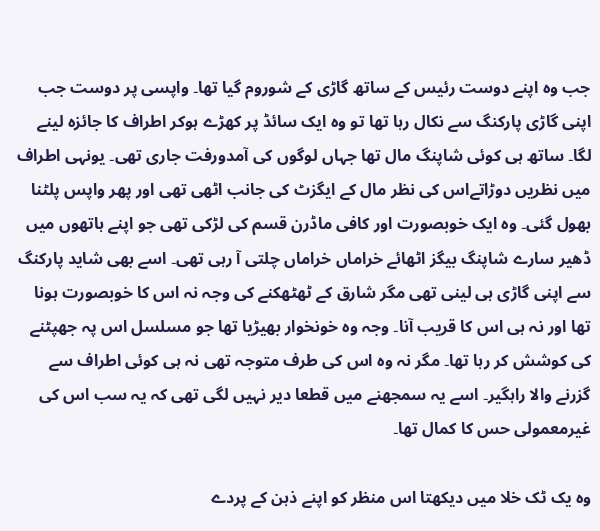جب وہ اپنے دوست رئیس کے ساتھ گاڑی کے شوروم گیا تھا۔ واپسی پر دوست جب اپنی گاڑی پارکنگ سے نکال رہا تھا تو وہ ایک سائڈ پر کھڑے ہوکر اطراف کا جائزہ لینے لگا۔ ساتھ ہی کوئی شاپنگ مال تھا جہاں لوگوں کی آمدورفت جاری تھی۔ یونہی اطراف میں نظریں دوڑاتےاس کی نظر مال کے ایگزٹ کی جانب اٹھی تھی اور پھر واپس پلٹنا بھول گئی۔ وہ ایک خوبصورت اور کافی ماڈرن قسم کی لڑکی تھی جو اپنے ہاتھوں میں ڈھیر سارے شاپنگ بیگز اٹھائے خراماں خراماں چلتی آ رہی تھی۔ اسے بھی شاید پارکنگ سے اپنی گاڑی ہی لینی تھی مگر شارق کے ٹھٹھکنے کی وجہ نہ اس کا خوبصورت ہونا تھا اور نہ ہی اس کا قریب آنا۔ وجہ وہ خونخوار بھیڑیا تھا جو مسلسل اس پہ جھپٹنے کی کوشش کر رہا تھا۔ مگر نہ وہ اس کی طرف متوجہ تھی نہ ہی کوئی اطراف سے گزرنے والا راہگیر۔ اسے یہ سمجھنے میں قطعا دیر نہیں لگی تھی کہ یہ سب اس کی غیرمعمولی حس کا کمال تھا۔

وہ یک ٹک خلا میں دیکھتا اس منظر کو اپنے ذہن کے پردے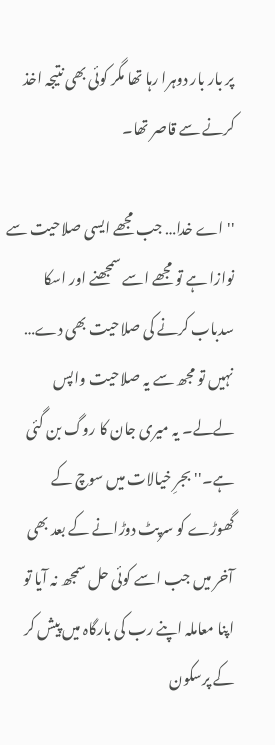پر بار بار دوہرا رہا تھا مگر کوئی بھی نتیجہ اخذ کرنے سے قاصر تھا۔

''اے خدا… جب مجھے ایسی صلاحیت سے نوازا ہے تو مجھے اسے سمجھنے اور اسکا سدباب کرنے کی صلاحیت بھی دے… نہیں تو مجھ سے یہ صلاحیت واپس لےلے۔ یہ میری جان کا روگ بن گئی ہے۔'' بجرِ خیالات میں سوچ کے گھوڑے کو سرپٹ دوڑانے کے بعد بھی آخر میں جب اسے کوئی حل سمجھ نہ آیا تو اپنا معاملہ اپنے رب کی بارگاہ میں پیش کر کے پرسکون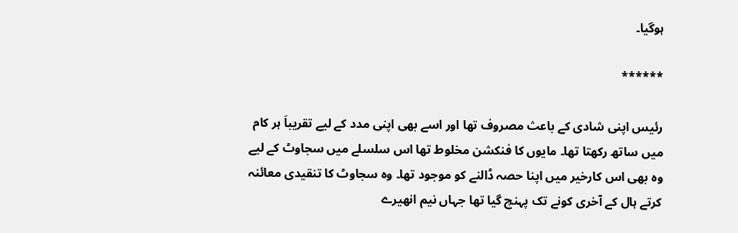ہوگیا۔

******

رئیس اپنی شادی کے باعث مصروف تھا اور اسے بھی اپنی مدد کے لیے تقریباَ ہر کام میں ساتھ رکھتا تھا۔ مایوں کا فنکشن مخلوط تھا اس سلسلے میں سجاوٹ کے لیے وہ بھی اس کارخیر میں اپنا حصہ ڈالنے کو موجود تھا۔ وہ سجاوٹ کا تنقیدی معائنہ کرتے ہال کے آخری کونے تک پہنچ گیا تھا جہاں نیم انھیرے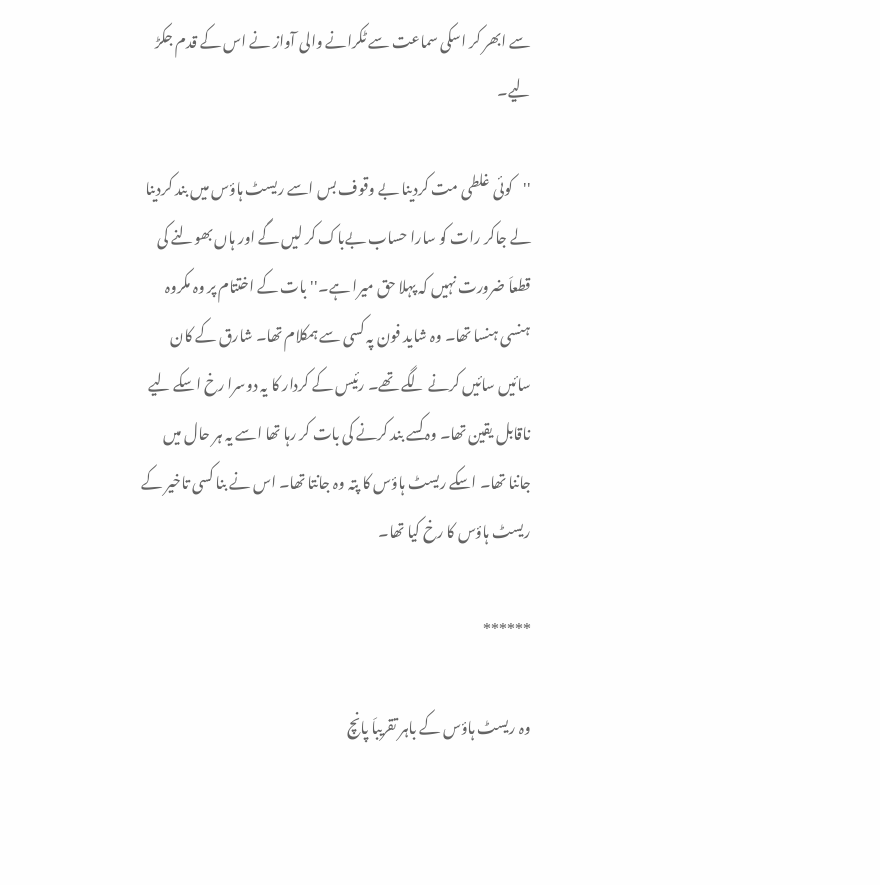سے ابھر کر اسکی سماعت سے ٹکرانے والی آواز نے اس کے قدم جکڑ لیے۔

''کوئی غلطی مت کردینا بے وقوف بس اسے ریسٹ ہاؤس میں بند کردینا لے جاکر رات کو سارا حساب بےباک کر لیں گے اور ہاں بھولنے کی قطعاَ ضرورت نہیں کہ پہلا حق میرا ہے۔'' بات کے اختتام پر وہ مکروہ ہنسی ہنسا تھا۔ وہ شاید فون پہ کسی سے ہمکلام تھا۔ شارق کے کان سائیں سائیں کرنے لگے تھے۔ رئیس کے کردار کا یہ دوسرا رخ اسکے لیے ناقابل یقین تھا۔ وہ کسے بند کرنے کی بات کر رہا تھا اسے یہ ہر حال میں جاننا تھا۔ اسکے ریسٹ ہاؤس کا پتہ وہ جانتا تھا۔ اس نے بنا کسی تاخیر کے ریسٹ ہاؤس کا رخ کیا تھا۔

******

وہ ریسٹ ہاؤس کے باہر تقریباَ پانچ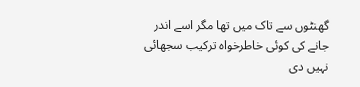گھنٹوں سے تاک میں تھا مگر اسے اندر جانے کی کوئی خاطرخواہ ترکیب سجھائی نہیں دی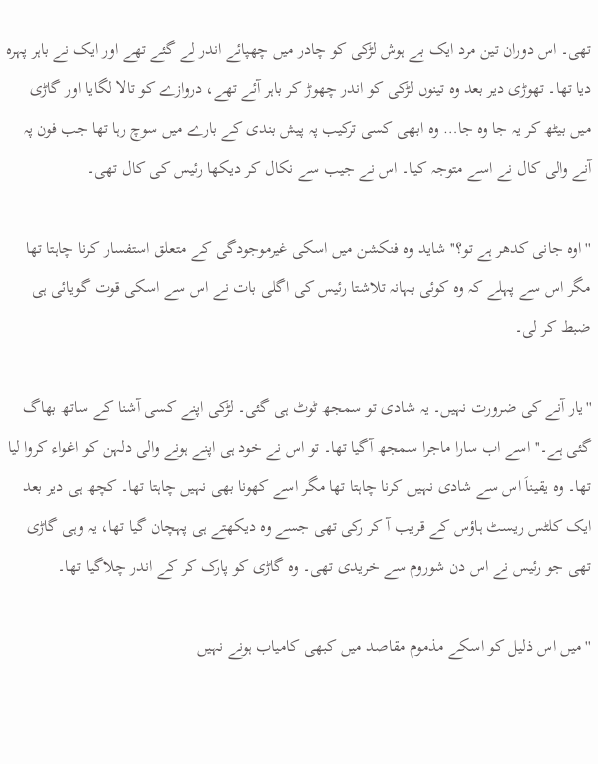تھی۔ اس دوران تین مرد ایک بے ہوش لڑکی کو چادر میں چھپائے اندر لے گئے تھے اور ایک نے باہر پہرہ دیا تھا۔ تھوڑی دیر بعد وہ تینوں لڑکی کو اندر چھوڑ کر باہر آئے تھے، دروازے کو تالا لگایا اور گاڑی میں بیٹھ کر یہ جا وہ جا… وہ ابھی کسی ترکیب پہ پیش بندی کے بارے میں سوچ رہا تھا جب فون پہ آنے والی کال نے اسے متوجہ کیا۔ اس نے جیب سے نکال کر دیکھا رئیس کی کال تھی۔

'' اوہ جانی کدھر ہے تو؟'' شاید وہ فنکشن میں اسکی غیرموجودگی کے متعلق استفسار کرنا چاہتا تھا مگر اس سے پہلے کہ وہ کوئی بہانہ تلاشتا رئیس کی اگلی بات نے اس سے اسکی قوت گویائی ہی ضبط کر لی۔

''یار آنے کی ضرورت نہیں۔ یہ شادی تو سمجھ ٹوٹ ہی گئی۔ لڑکی اپنے کسی آشنا کے ساتھ بھاگ گئی ہے۔'' اسے اب سارا ماجرا سمجھ آگیا تھا۔ تو اس نے خود ہی اپنے ہونے والی دلہن کو اغواء کروا لیا تھا۔ وہ یقیناَ اس سے شادی نہیں کرنا چاہتا تھا مگر اسے کھونا بھی نہیں چاہتا تھا۔ کچھ ہی دیر بعد ایک کلٹس ریسٹ ہاؤس کے قریب آ کر رکی تھی جسے وہ دیکھتے ہی پہچان گیا تھا، یہ وہی گاڑی تھی جو رئیس نے اس دن شوروم سے خریدی تھی۔ وہ گاڑی کو پارک کر کے اندر چلاگیا تھا۔

''میں اس ذلیل کو اسکے مذموم مقاصد میں کبھی کامیاب ہونے نہیں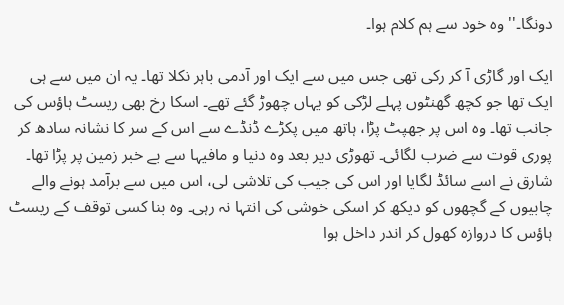دونگا۔'' وہ خود سے ہم کلام ہوا۔

ایک اور گاڑی آ کر رکی تھی جس میں سے ایک اور آدمی باہر نکلا تھا۔ یہ ان میں سے ہی ایک تھا جو کچھ گھنٹوں پہلے لڑکی کو یہاں چھوڑ گئے تھے۔ اسکا رخ بھی ریسٹ ہاؤس کی جانب تھا۔ وہ اس پر جھپٹ پڑا، ہاتھ میں پکڑے ڈنڈے سے اس کے سر کا نشانہ سادھ کر پوری قوت سے ضرب لگائی۔ تھوڑی دیر بعد وہ دنیا و مافیہا سے بے خبر زمین پر پڑا تھا۔ شارق نے اسے سائڈ لگایا اور اس کی جیب کی تلاشی لی، اس میں سے برآمد ہونے والے چابیوں کے گچھوں کو دیکھ کر اسکی خوشی کی انتہا نہ رہی۔ وہ بنا کسی توقف کے ریسٹ ہاؤس کا دروازہ کھول کر اندر داخل ہوا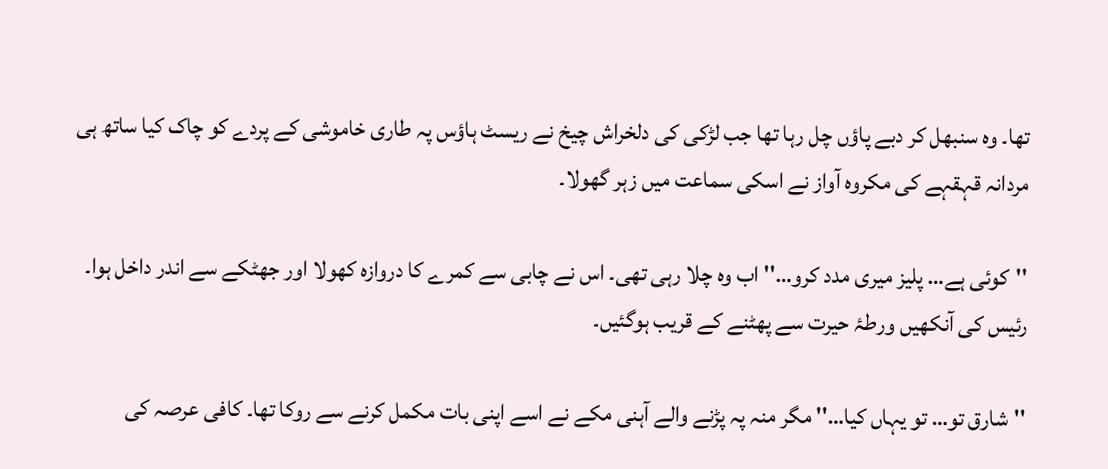تھا۔ وہ سنبھل کر دبے پاؤں چل رہا تھا جب لڑکی کی دلخراش چیخ نے ریسٹ ہاؤس پہ طاری خاموشی کے پردے کو چاک کیا ساتھ ہی مردانہ قہقہے کی مکروہ آواز نے اسکی سماعت میں زہر گھولا۔

''کوئی ہے… پلیز میری مدد کرو…'' اب وہ چلا رہی تھی۔ اس نے چابی سے کمرے کا دروازہ کھولا اور جھٹکے سے اندر داخل ہوا۔ رئیس کی آنکھیں ورطۂ حیرت سے پھٹنے کے قریب ہوگئیں۔

''شارق تو… تو یہاں کیا…'' مگر منہ پہ پڑنے والے آہنی مکے نے اسے اپنی بات مکمل کرنے سے روکا تھا۔ کافی عرصہ کی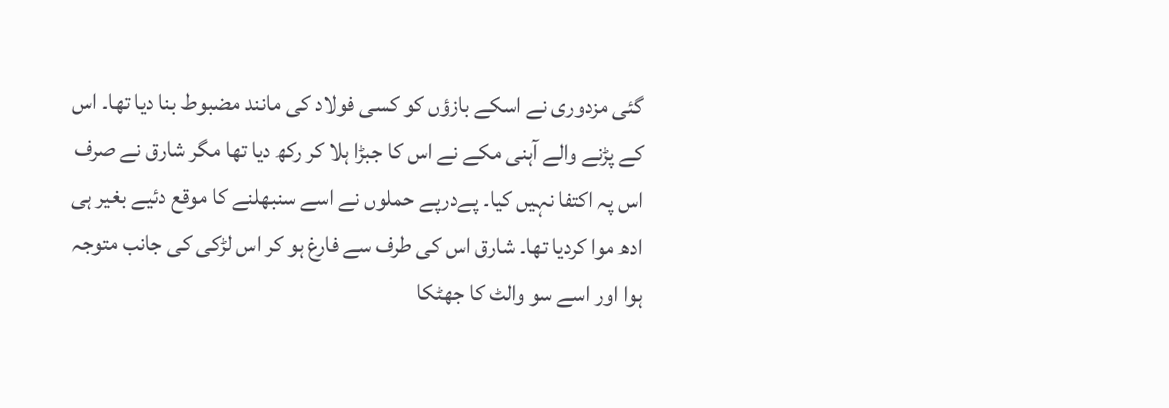گئی مزدوری نے اسکے بازؤں کو کسی فولاد کی مانند مضبوط بنا دیا تھا۔ اس کے پڑنے والے آہنی مکے نے اس کا جبڑا ہلا کر رکھ دیا تھا مگر شارق نے صرف اس پہ اکتفا نہیں کیا۔ پےدرپے حملوں نے اسے سنبھلنے کا موقع دئیے بغیر ہی ادھ موا کردیا تھا۔ شارق اس کی طرف سے فارغ ہو کر اس لڑکی کی جانب متوجہ ہوا اور اسے سو والٹ کا جھٹکا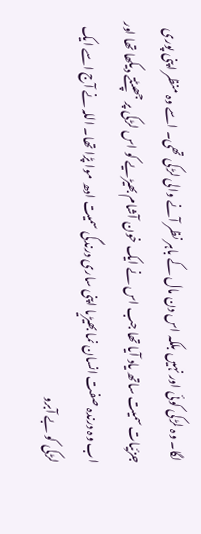لگا۔ وہ لڑکی کوئی اور نہیں بلکہ اس دن مال کے باہر نظر آنے والی لڑکی تھی۔ اسے وہ منظر اپنی پوری جزئیات سمیت ساتھ یاد آیا تھا جب اس نے ایک خون آشام بھیڑیے کو اس لڑکی پر جھپٹتے دیکھا تھا اور اب وہ درندہ صفت انسان نما بھیڑیا اپنی ساری درندگی سمیت ادھ موا پڑا تھا۔ اللہ نے آج اسے ایک لڑکی کو بے آبرو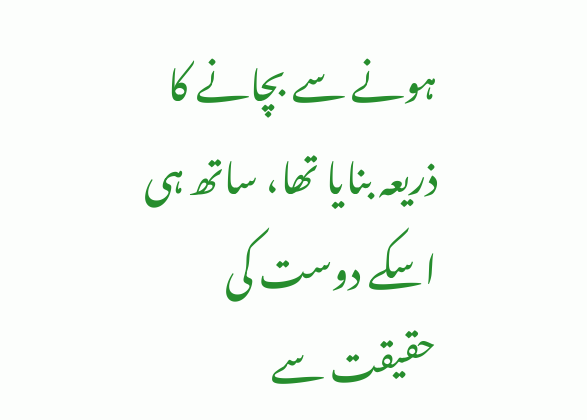ہونے سے بچانے کا ذریعہ بنایا تھا، ساتھ ہی اسکے دوست کی حقیقت سے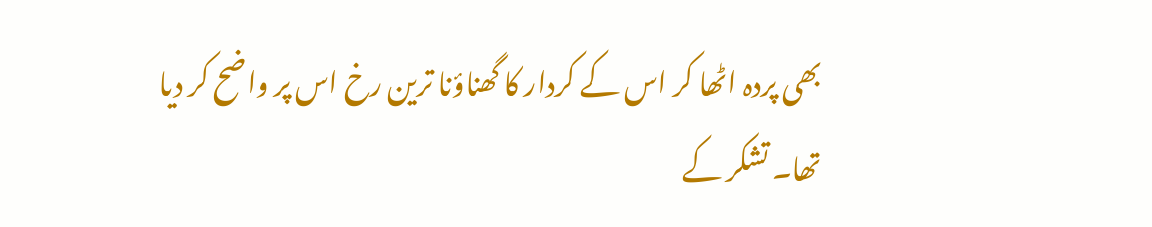بھی پردہ اٹھا کر اس کے کردار کا گھناؤنا ترین رخ اس پر واضح کر دیا تھا۔ تشکر کے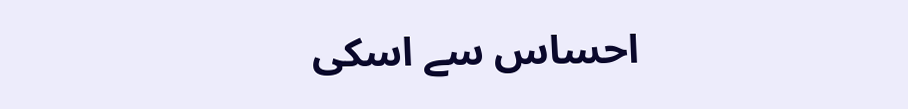احساس سے اسکی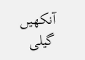آنکھیں گیلی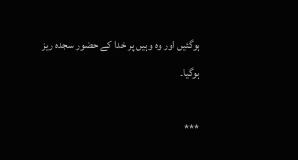ہوگئیں اور وہ وہیں پر خدا کے حضور سجدہ ریز ہوگیا۔

***